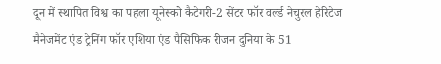दून में स्थापित विश्व का पहला यूनेस्को कैटेगरी-2 सेंटर फॉर वर्ल्ड नेचुरल हेरिटेज मैनेजमेंट एंड ट्रेनिंग फॉर एशिया एंड पैसिफिक रीजन दुनिया के 51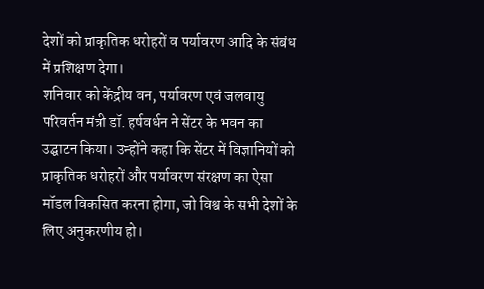देशों को प्राकृतिक धरोहरों व पर्यावरण आदि के संबंध में प्रशिक्षण देगा।
शनिवार को केंद्रीय वन, पर्यावरण एवं जलवायु परिवर्तन मंत्री डॉ. हर्षवर्धन ने सेंटर के भवन का उद्घाटन किया। उन्होंने कहा कि सेंटर में विज्ञानियों को प्राकृतिक धरोहरों और पर्यावरण संरक्षण का ऐसा मॉडल विकसित करना होगा, जो विश्व के सभी देशों के लिए अनुकरणीय हो।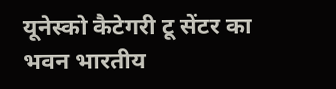यूनेस्को कैटेगरी टू सेंटर का भवन भारतीय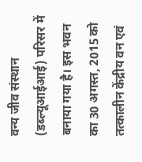वन्य जीव संस्थान (डब्ल्यूआईआई) परिसर में बनाया गया है। इस भवन का 30 अगस्त, 2015 को तत्कालीन केंद्रीय वन एवं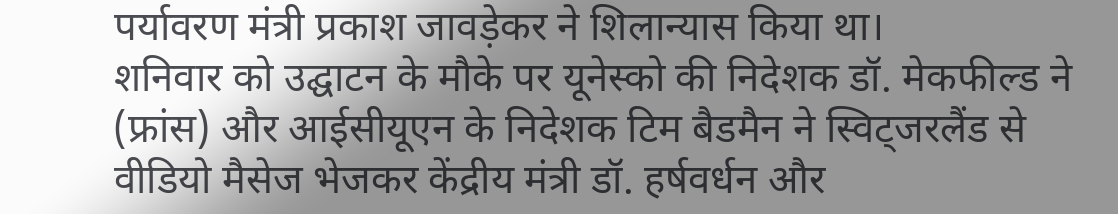पर्यावरण मंत्री प्रकाश जावड़ेकर ने शिलान्यास किया था।
शनिवार को उद्घाटन के मौके पर यूनेस्को की निदेशक डॉ. मेकफील्ड ने (फ्रांस) और आईसीयूएन के निदेशक टिम बैडमैन ने स्विट्जरलैंड से वीडियो मैसेज भेजकर केंद्रीय मंत्री डॉ. हर्षवर्धन और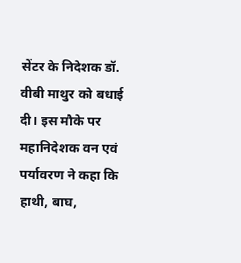सेंटर के निदेशक डॉ. वीबी माथुर को बधाई दी। इस मौके पर महानिदेशक वन एवं पर्यावरण ने कहा कि हाथी, बाघ,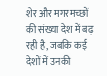शेर और मगरमच्छों की संख्या देश में बढ़ रही है, जबकि कई देशों में उनकी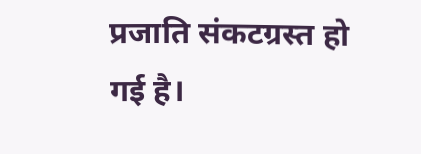प्रजाति संकटग्रस्त हो गई है।